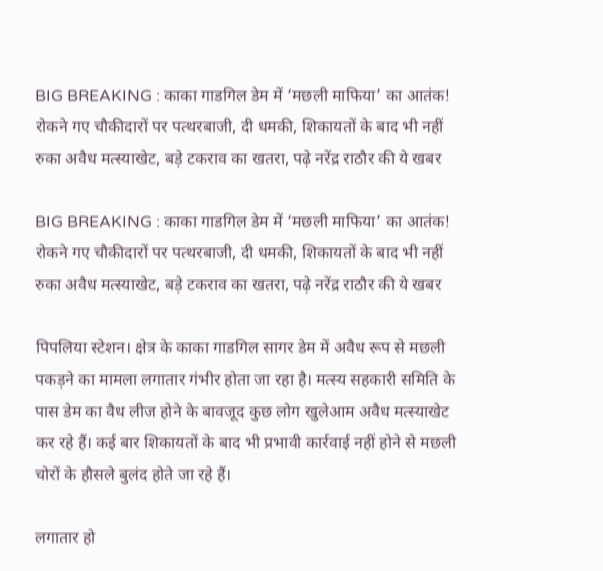BIG BREAKING : काका गाडगिल डेम में ‘मछली माफिया’ का आतंक! रोकने गए चौकीदारों पर पत्थरबाजी, दी धमकी, शिकायतों के बाद भी नहीं रुका अवैध मत्स्याखेट, बड़े टकराव का खतरा, पढ़े नरेंद्र राठौर की ये खबर

BIG BREAKING : काका गाडगिल डेम में ‘मछली माफिया’ का आतंक! रोकने गए चौकीदारों पर पत्थरबाजी, दी धमकी, शिकायतों के बाद भी नहीं रुका अवैध मत्स्याखेट, बड़े टकराव का खतरा, पढ़े नरेंद्र राठौर की ये खबर

पिपलिया स्टेशन। क्षेत्र के काका गाडगिल सागर डेम में अवैध रूप से मछली पकड़ने का मामला लगातार गंभीर होता जा रहा है। मत्स्य सहकारी समिति के पास डेम का वैध लीज होने के बावजूद कुछ लोग खुलेआम अवैध मत्स्याखेट कर रहे हैं। कई बार शिकायतों के बाद भी प्रभावी कार्रवाई नहीं होने से मछली चोरों के हौसले बुलंद होते जा रहे हैं।

लगातार हो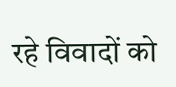रहे विवादों को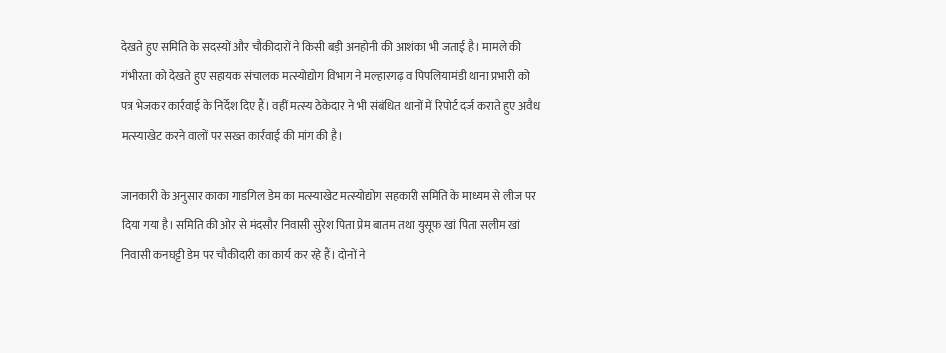देखते हुए समिति के सदस्यों और चौकीदारों ने किसी बड़ी अनहोनी की आशंका भी जताई है। मामले की गंभीरता को देखते हुए सहायक संचालक मत्स्योद्योग विभाग ने मल्हारगढ़ व पिपलियामंडी थाना प्रभारी को पत्र भेजकर कार्रवाई के निर्देश दिए हैं। वहीं मत्स्य ठेकेदार ने भी संबंधित थानों में रिपोर्ट दर्ज कराते हुए अवैध मत्स्याखेट करने वालों पर सख्त कार्रवाई की मांग की है।

जानकारी के अनुसार काका गाडगिल डेम का मत्स्याखेट मत्स्योद्योग सहकारी समिति के माध्यम से लीज पर दिया गया है। समिति की ओर से मंदसौर निवासी सुरेश पिता प्रेम बातम तथा युसूफ खां पिता सलीम खां निवासी कनघट्टी डेम पर चौकीदारी का कार्य कर रहे हैं। दोनों ने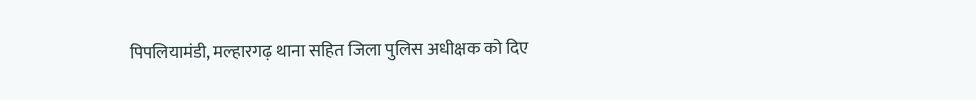पिपलियामंडी, मल्हारगढ़ थाना सहित जिला पुलिस अधीक्षक को दिए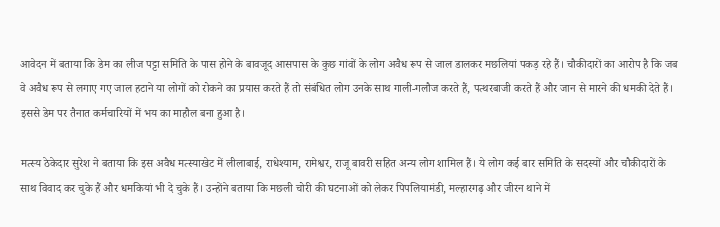आवेदन में बताया कि डेम का लीज पट्टा समिति के पास होने के बावजूद आसपास के कुछ गांवों के लोग अवैध रूप से जाल डालकर मछलियां पकड़ रहे हैं। चौकीदारों का आरोप है कि जब वे अवैध रूप से लगाए गए जाल हटाने या लोगों को रोकने का प्रयास करते हैं तो संबंधित लोग उनके साथ गाली-गलौज करते हैं, पत्थरबाजी करते हैं और जान से मारने की धमकी देते हैं। इससे डेम पर तैनात कर्मचारियों में भय का माहौल बना हुआ है।

मत्स्य ठेकेदार सुरेश ने बताया कि इस अवैध मत्स्याखेट में लीलाबाई, राधेश्याम, रामेश्वर, राजू बावरी सहित अन्य लोग शामिल हैं। ये लोग कई बार समिति के सदस्यों और चौकीदारों के साथ विवाद कर चुके हैं और धमकियां भी दे चुके हैं। उन्होंने बताया कि मछली चोरी की घटनाओं को लेकर पिपलियामंडी, मल्हारगढ़ और जीरन थाने में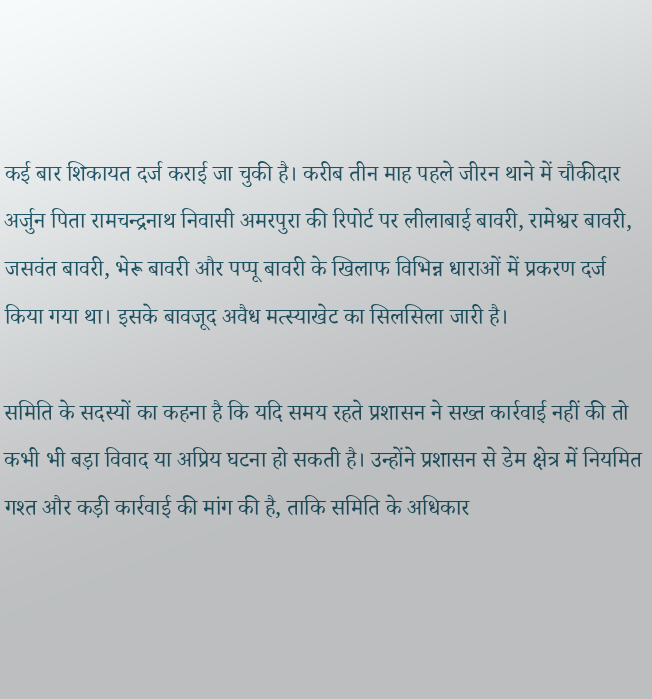कई बार शिकायत दर्ज कराई जा चुकी है। करीब तीन माह पहले जीरन थाने में चौकीदार अर्जुन पिता रामचन्द्रनाथ निवासी अमरपुरा की रिपोर्ट पर लीलाबाई बावरी, रामेश्वर बावरी, जसवंत बावरी, भेरू बावरी और पप्पू बावरी के खिलाफ विभिन्न धाराओं में प्रकरण दर्ज किया गया था। इसके बावजूद अवैध मत्स्याखेट का सिलसिला जारी है।

समिति के सदस्यों का कहना है कि यदि समय रहते प्रशासन ने सख्त कार्रवाई नहीं की तो कभी भी बड़ा विवाद या अप्रिय घटना हो सकती है। उन्होंने प्रशासन से डेम क्षेत्र में नियमित गश्त और कड़ी कार्रवाई की मांग की है, ताकि समिति के अधिकार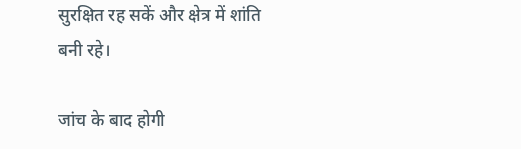सुरक्षित रह सकें और क्षेत्र में शांति बनी रहे।

जांच के बाद होगी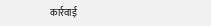कार्रवाई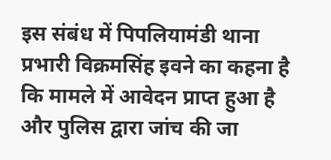इस संबंध में पिपलियामंडी थाना प्रभारी विक्रमसिंह इवने का कहना है कि मामले में आवेदन प्राप्त हुआ है और पुलिस द्वारा जांच की जा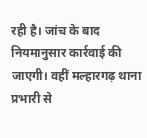रही है। जांच के बाद नियमानुसार कार्रवाई की जाएगी। वहीं मल्हारगढ़ थाना प्रभारी से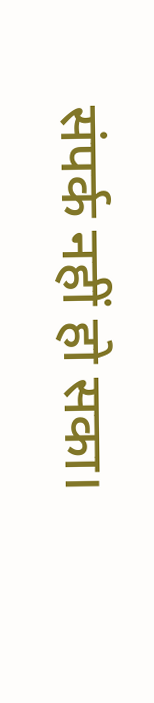संपर्क नहीं हो सका।